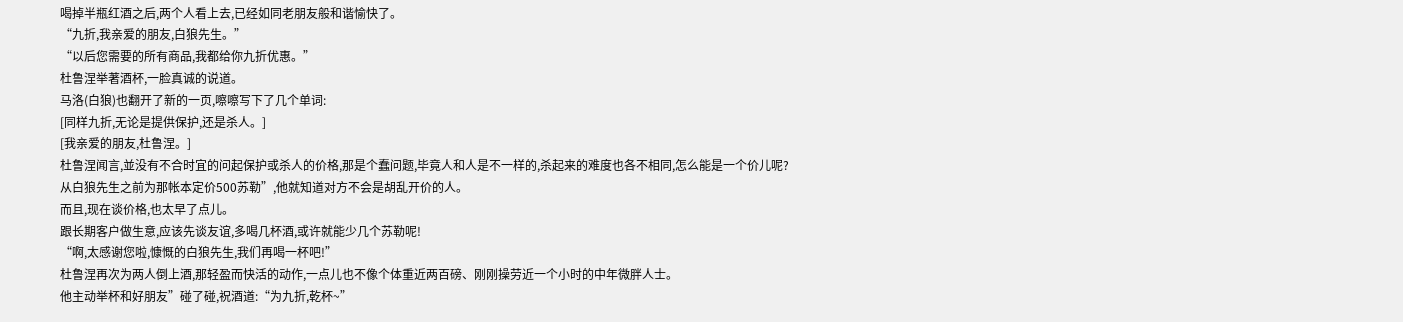喝掉半瓶红酒之后,两个人看上去,已经如同老朋友般和谐愉快了。
“九折,我亲爱的朋友,白狼先生。”
“以后您需要的所有商品,我都给你九折优惠。”
杜鲁涅举著酒杯,一脸真诚的说道。
马洛(白狼)也翻开了新的一页,嚓嚓写下了几个单词:
[同样九折,无论是提供保护,还是杀人。]
[我亲爱的朋友,杜鲁涅。]
杜鲁涅闻言,並没有不合时宜的问起保护或杀人的价格,那是个蠢问题,毕竟人和人是不一样的,杀起来的难度也各不相同,怎么能是一个价儿呢?
从白狼先生之前为那帐本定价500苏勒”,他就知道对方不会是胡乱开价的人。
而且,现在谈价格,也太早了点儿。
跟长期客户做生意,应该先谈友谊,多喝几杯酒,或许就能少几个苏勒呢!
“啊,太感谢您啦,慷慨的白狼先生,我们再喝一杯吧!”
杜鲁涅再次为两人倒上酒,那轻盈而快活的动作,一点儿也不像个体重近两百磅、刚刚操劳近一个小时的中年微胖人士。
他主动举杯和好朋友”碰了碰,祝酒道:“为九折,乾杯~”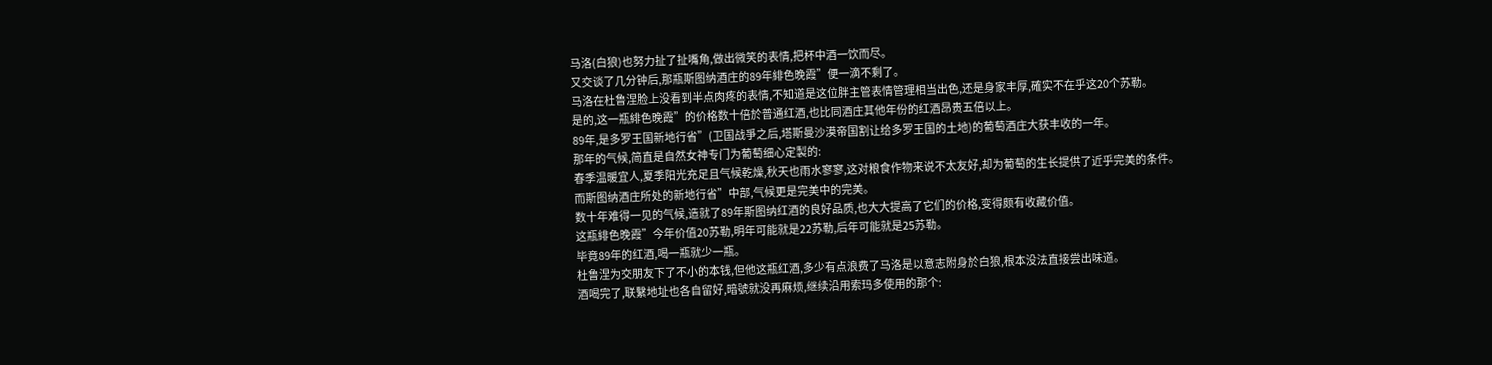马洛(白狼)也努力扯了扯嘴角,做出微笑的表情,把杯中酒一饮而尽。
又交谈了几分钟后,那瓶斯图纳酒庄的89年緋色晚霞”便一滴不剩了。
马洛在杜鲁涅脸上没看到半点肉疼的表情,不知道是这位胖主管表情管理相当出色,还是身家丰厚,確实不在乎这20个苏勒。
是的,这一瓶緋色晚霞”的价格数十倍於普通红酒,也比同酒庄其他年份的红酒昂贵五倍以上。
89年,是多罗王国新地行省”(卫国战爭之后,塔斯曼沙漠帝国割让给多罗王国的土地)的葡萄酒庄大获丰收的一年。
那年的气候,简直是自然女神专门为葡萄细心定製的:
春季温暖宜人,夏季阳光充足且气候乾燥,秋天也雨水寥寥,这对粮食作物来说不太友好,却为葡萄的生长提供了近乎完美的条件。
而斯图纳酒庄所处的新地行省”中部,气候更是完美中的完美。
数十年难得一见的气候,造就了89年斯图纳红酒的良好品质,也大大提高了它们的价格,变得颇有收藏价值。
这瓶緋色晚霞”今年价值20苏勒,明年可能就是22苏勒,后年可能就是25苏勒。
毕竟89年的红酒,喝一瓶就少一瓶。
杜鲁涅为交朋友下了不小的本钱,但他这瓶红酒,多少有点浪费了马洛是以意志附身於白狼,根本没法直接尝出味道。
酒喝完了,联繫地址也各自留好,暗號就没再麻烦,继续沿用索玛多使用的那个: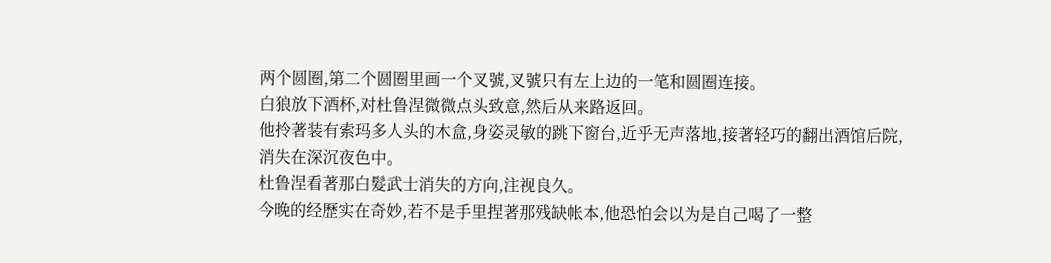两个圆圈,第二个圆圈里画一个叉號,叉號只有左上边的一笔和圆圈连接。
白狼放下酒杯,对杜鲁涅微微点头致意,然后从来路返回。
他拎著装有索玛多人头的木盒,身姿灵敏的跳下窗台,近乎无声落地,接著轻巧的翻出酒馆后院,消失在深沉夜色中。
杜鲁涅看著那白髮武士消失的方向,注视良久。
今晚的经歷实在奇妙,若不是手里捏著那残缺帐本,他恐怕会以为是自己喝了一整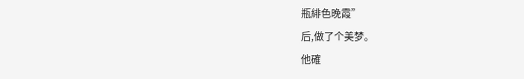瓶緋色晚霞”
后,做了个美梦。
他確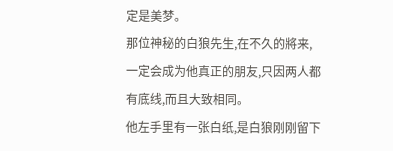定是美梦。
那位神秘的白狼先生,在不久的將来,一定会成为他真正的朋友,只因两人都有底线,而且大致相同。
他左手里有一张白纸,是白狼刚刚留下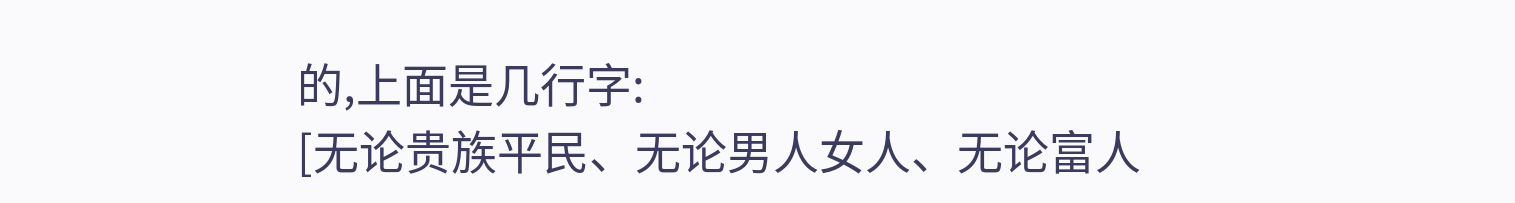的,上面是几行字:
[无论贵族平民、无论男人女人、无论富人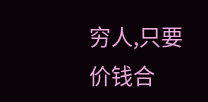穷人,只要价钱合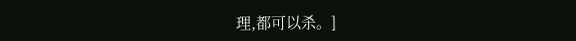理,都可以杀。]